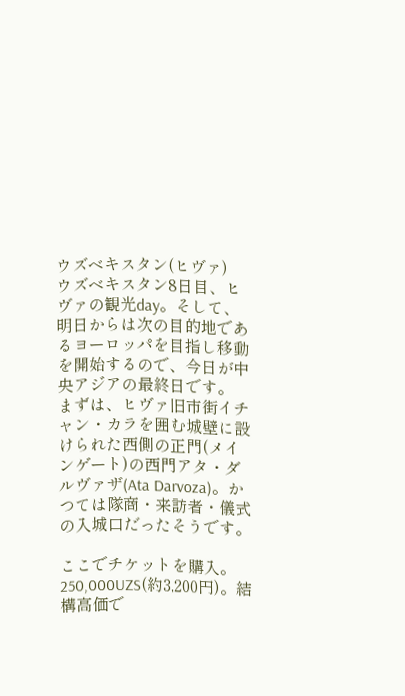ウズベキスタン(ヒヴァ)
ウズベキスタン8日目、ヒヴァの観光day。そして、明日からは次の目的地であるヨーロッパを目指し移動を開始するので、今日が中央アジアの最終日です。
まずは、ヒヴァ旧市街イチャン・カラを囲む城壁に設けられた西側の正門(メインゲート)の西門アタ・ダルヴァザ(Ata Darvoza)。かつては隊商・来訪者・儀式の入城口だったそうです。

ここでチケットを購入。250,000UZS(約3,200円)。結構高価で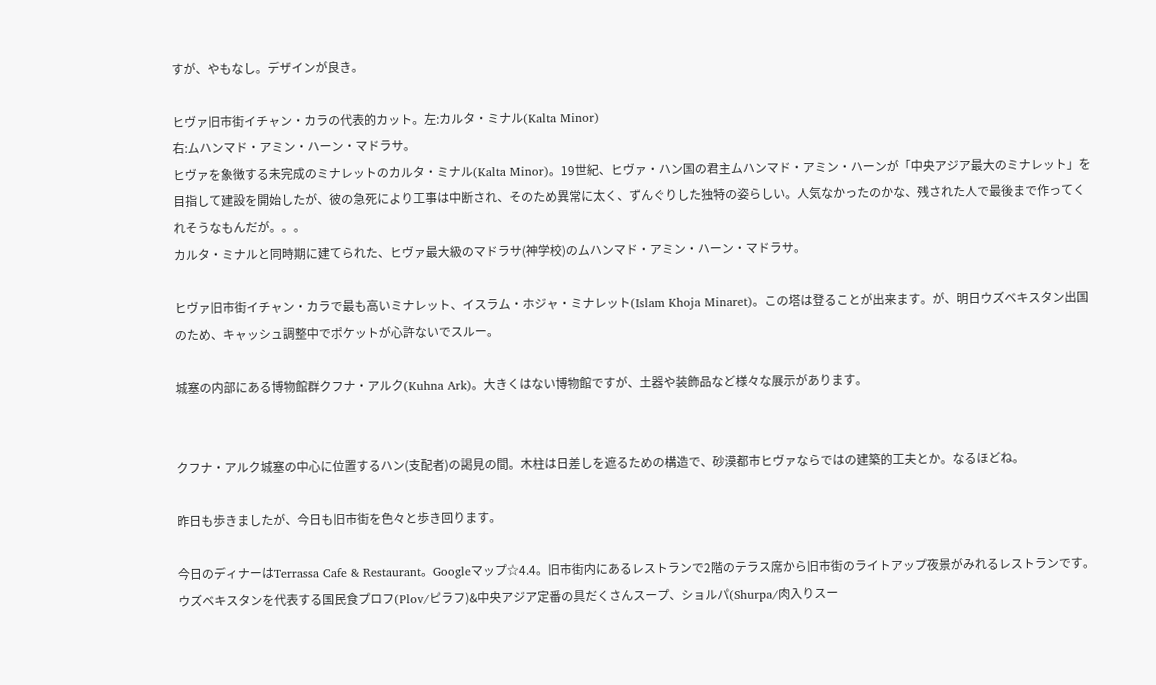すが、やもなし。デザインが良き。

ヒヴァ旧市街イチャン・カラの代表的カット。左:カルタ・ミナル(Kalta Minor)
右:ムハンマド・アミン・ハーン・マドラサ。
ヒヴァを象徴する未完成のミナレットのカルタ・ミナル(Kalta Minor)。19世紀、ヒヴァ・ハン国の君主ムハンマド・アミン・ハーンが「中央アジア最大のミナレット」を目指して建設を開始したが、彼の急死により工事は中断され、そのため異常に太く、ずんぐりした独特の姿らしい。人気なかったのかな、残された人で最後まで作ってくれそうなもんだが。。。
カルタ・ミナルと同時期に建てられた、ヒヴァ最大級のマドラサ(神学校)のムハンマド・アミン・ハーン・マドラサ。

ヒヴァ旧市街イチャン・カラで最も高いミナレット、イスラム・ホジャ・ミナレット(Islam Khoja Minaret)。この塔は登ることが出来ます。が、明日ウズベキスタン出国のため、キャッシュ調整中でポケットが心許ないでスルー。

城塞の内部にある博物館群クフナ・アルク(Kuhna Ark)。大きくはない博物館ですが、土器や装飾品など様々な展示があります。


クフナ・アルク城塞の中心に位置するハン(支配者)の謁見の間。木柱は日差しを遮るための構造で、砂漠都市ヒヴァならではの建築的工夫とか。なるほどね。

昨日も歩きましたが、今日も旧市街を色々と歩き回ります。

今日のディナーはTerrassa Cafe & Restaurant。Googleマップ☆4.4。旧市街内にあるレストランで2階のテラス席から旧市街のライトアップ夜景がみれるレストランです。
ウズベキスタンを代表する国民食プロフ(Plov/ピラフ)&中央アジア定番の具だくさんスープ、ショルパ(Shurpa/肉入りスー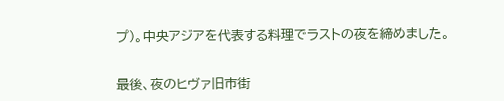プ)。中央アジアを代表する料理でラストの夜を締めました。


最後、夜のヒヴァ旧市街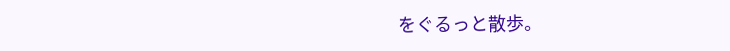をぐるっと散歩。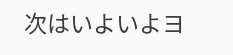次はいよいよヨ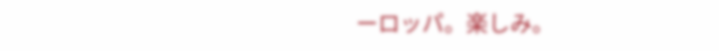ーロッパ。楽しみ。